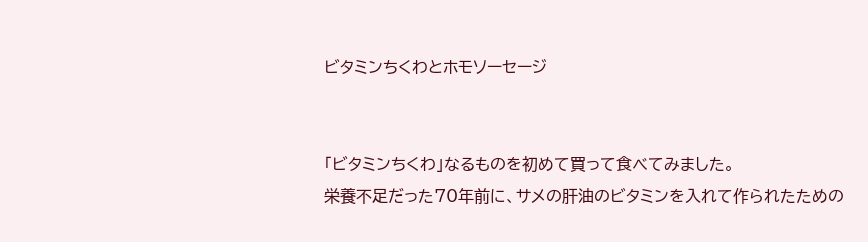ビタミンちくわとホモソーセージ


「ビタミンちくわ」なるものを初めて買って食べてみました。
栄養不足だった70年前に、サメの肝油のビタミンを入れて作られたための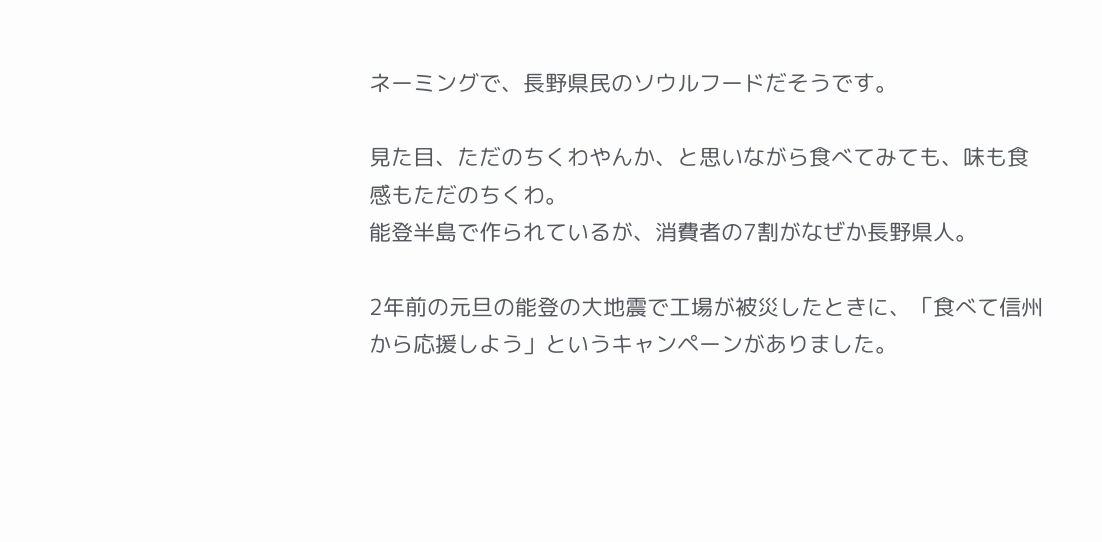ネーミングで、長野県民のソウルフードだそうです。

見た目、ただのちくわやんか、と思いながら食べてみても、味も食感もただのちくわ。
能登半島で作られているが、消費者の7割がなぜか長野県人。

2年前の元旦の能登の大地震で工場が被災したときに、「食べて信州から応援しよう」というキャンペーンがありました。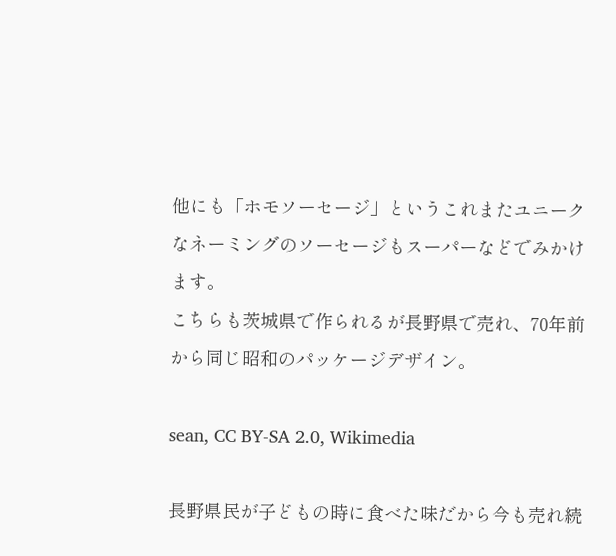他にも「ホモソーセージ」というこれまたユニークなネーミングのソーセージもスーパーなどでみかけます。
こちらも茨城県で作られるが長野県で売れ、70年前から同じ昭和のパッケージデザイン。

sean, CC BY-SA 2.0, Wikimedia

長野県民が子どもの時に食べた味だから今も売れ続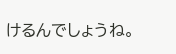けるんでしょうね。